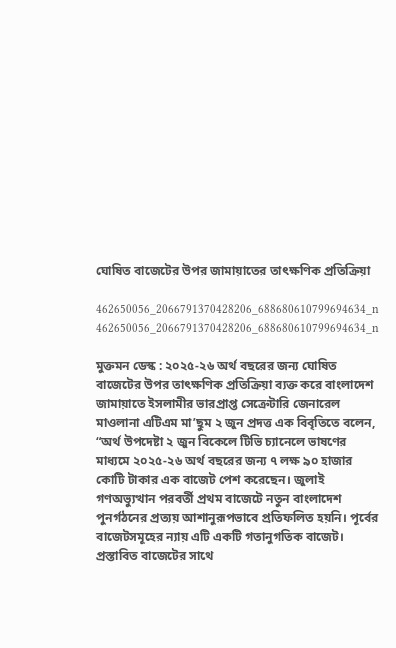ঘোষিত বাজেটের উপর জামায়াতের তাৎক্ষণিক প্রতিক্রিয়া

462650056_2066791370428206_688680610799694634_n
462650056_2066791370428206_688680610799694634_n

মুক্তমন ডেস্ক : ২০২৫-২৬ অর্থ বছরের জন্য ঘোষিত বাজেটের উপর তাৎক্ষণিক প্রতিক্রিয়া ব্যক্ত করে বাংলাদেশ জামায়াতে ইসলামীর ভারপ্রাপ্ত সেক্রেটারি জেনারেল মাওলানা এটিএম মা’ছুম ২ জুন প্রদত্ত এক বিবৃতিতে বলেন, “অর্থ উপদেষ্টা ২ জুন বিকেলে টিভি চ্যানেলে ভাষণের মাধ্যমে ২০২৫-২৬ অর্থ বছরের জন্য ৭ লক্ষ ৯০ হাজার কোটি টাকার এক বাজেট পেশ করেছেন। জুলাই গণঅভ্যুত্থান পরবর্তী প্রথম বাজেটে নতুন বাংলাদেশ পুনর্গঠনের প্রত্যয় আশানুরূপভাবে প্রতিফলিত হয়নি। পূর্বের বাজেটসমূহের ন্যায় এটি একটি গতানুগতিক বাজেট। প্রস্তাবিত বাজেটের সাথে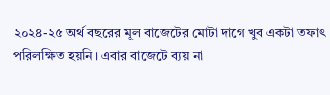২০২৪-২৫ অর্থ বছরের মূল বাজেটের মোটা দাগে খুব একটা তফাৎ পরিলক্ষিত হয়নি। এবার বাজেটে ব্যয় না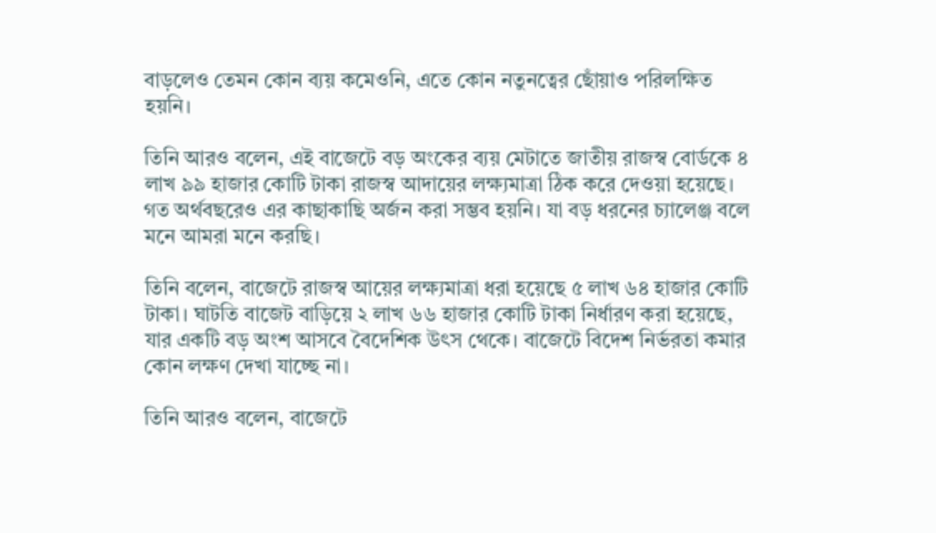বাড়লেও তেমন কোন ব্যয় কমেওনি, এতে কোন নতুনত্বের ছোঁয়াও পরিলক্ষিত হয়নি।

তিনি আরও বলেন, এই বাজেটে বড় অংকের ব্যয় মেটাতে জাতীয় রাজস্ব বোর্ডকে ৪ লাখ ৯৯ হাজার কোটি টাকা রাজস্ব আদায়ের লক্ষ্যমাত্রা ঠিক করে দেওয়া হয়েছে। গত অর্থবছরেও এর কাছাকাছি অর্জন করা সম্ভব হয়নি। যা বড় ধরনের চ্যালেঞ্জ বলে মনে আমরা মনে করছি।

তিনি বলেন, বাজেটে রাজস্ব আয়ের লক্ষ্যমাত্রা ধরা হয়েছে ৫ লাখ ৬৪ হাজার কোটি টাকা। ঘাটতি বাজেট বাড়িয়ে ২ লাখ ৬৬ হাজার কোটি টাকা নির্ধারণ করা হয়েছে, যার একটি বড় অংশ আসবে বৈদেশিক উৎস থেকে। বাজেটে বিদেশ নির্ভরতা কমার কোন লক্ষণ দেখা যাচ্ছে না।

তিনি আরও বলেন, বাজেটে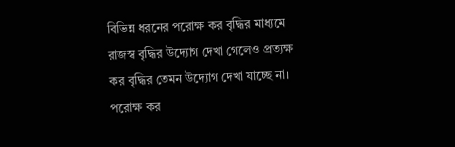বিভিন্ন ধরনের পরোক্ষ কর বৃদ্ধির মাধ্যমে রাজস্ব বৃদ্ধির উদ্যোগ দেখা গেলেও প্রত্যক্ষ কর বৃদ্ধির তেমন উদ্যোগ দেখা যাচ্ছে না। পরোক্ষ কর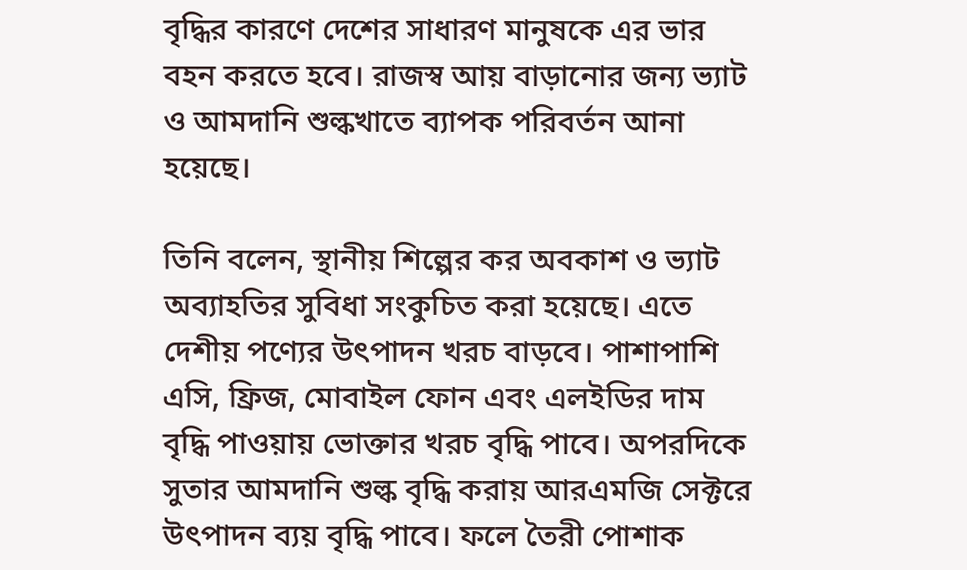বৃদ্ধির কারণে দেশের সাধারণ মানুষকে এর ভার বহন করতে হবে। রাজস্ব আয় বাড়ানোর জন্য ভ্যাট ও আমদানি শুল্কখাতে ব্যাপক পরিবর্তন আনা হয়েছে।

তিনি বলেন, স্থানীয় শিল্পের কর অবকাশ ও ভ্যাট অব্যাহতির সুবিধা সংকুচিত করা হয়েছে। এতে দেশীয় পণ্যের উৎপাদন খরচ বাড়বে। পাশাপাশি এসি, ফ্রিজ, মোবাইল ফোন এবং এলইডির দাম বৃদ্ধি পাওয়ায় ভোক্তার খরচ বৃদ্ধি পাবে। অপরদিকে সুতার আমদানি শুল্ক বৃদ্ধি করায় আরএমজি সেক্টরে উৎপাদন ব্যয় বৃদ্ধি পাবে। ফলে তৈরী পোশাক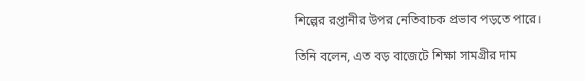শিল্পের রপ্তানীর উপর নেতিবাচক প্রভাব পড়তে পারে।

তিনি বলেন, এত বড় বাজেটে শিক্ষা সামগ্রীর দাম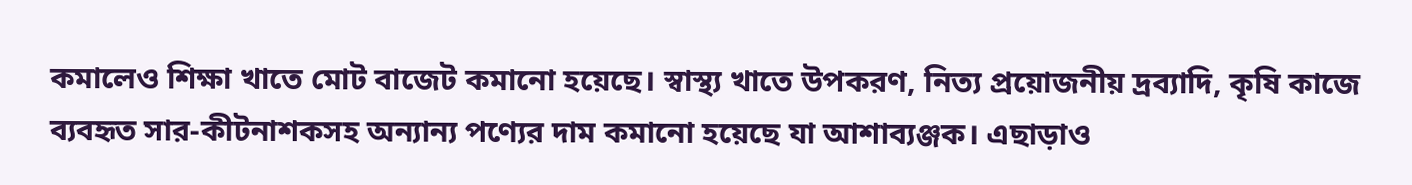কমালেও শিক্ষা খাতে মোট বাজেট কমানো হয়েছে। স্বাস্থ্য খাতে উপকরণ, নিত্য প্রয়োজনীয় দ্রব্যাদি, কৃষি কাজে ব্যবহৃত সার-কীটনাশকসহ অন্যান্য পণ্যের দাম কমানো হয়েছে যা আশাব্যঞ্জক। এছাড়াও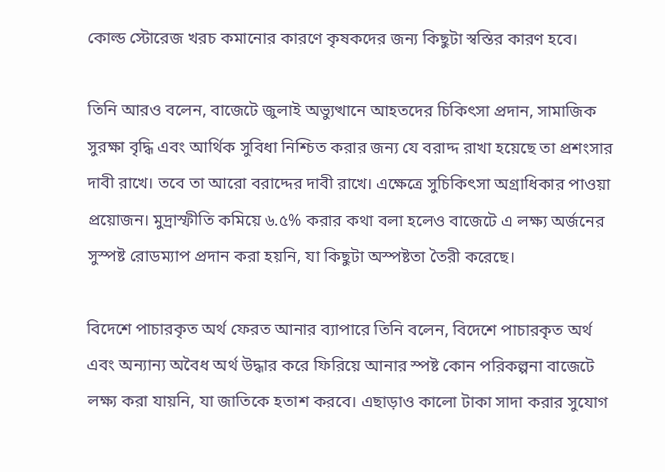কোল্ড স্টোরেজ খরচ কমানোর কারণে কৃষকদের জন্য কিছুটা স্বস্তির কারণ হবে।

তিনি আরও বলেন, বাজেটে জুলাই অভ্যুত্থানে আহতদের চিকিৎসা প্রদান, সামাজিক সুরক্ষা বৃদ্ধি এবং আর্থিক সুবিধা নিশ্চিত করার জন্য যে বরাদ্দ রাখা হয়েছে তা প্রশংসার দাবী রাখে। তবে তা আরো বরাদ্দের দাবী রাখে। এক্ষেত্রে সুচিকিৎসা অগ্রাধিকার পাওয়া প্রয়োজন। মুদ্রাস্ফীতি কমিয়ে ৬.৫% করার কথা বলা হলেও বাজেটে এ লক্ষ্য অর্জনের সুস্পষ্ট রোডম্যাপ প্রদান করা হয়নি, যা কিছুটা অস্পষ্টতা তৈরী করেছে।

বিদেশে পাচারকৃত অর্থ ফেরত আনার ব্যাপারে তিনি বলেন, বিদেশে পাচারকৃত অর্থ এবং অন্যান্য অবৈধ অর্থ উদ্ধার করে ফিরিয়ে আনার স্পষ্ট কোন পরিকল্পনা বাজেটে লক্ষ্য করা যায়নি, যা জাতিকে হতাশ করবে। এছাড়াও কালো টাকা সাদা করার সুযোগ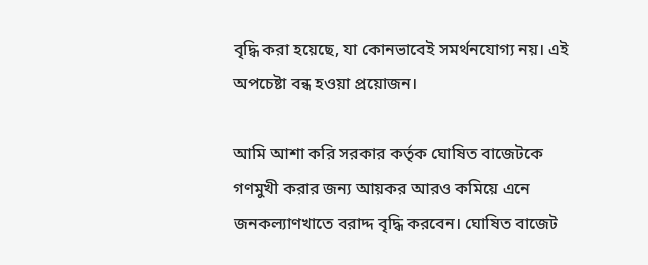বৃদ্ধি করা হয়েছে, যা কোনভাবেই সমর্থনযোগ্য নয়। এই অপচেষ্টা বন্ধ হওয়া প্রয়োজন।

আমি আশা করি সরকার কর্তৃক ঘোষিত বাজেটকে গণমুখী করার জন্য আয়কর আরও কমিয়ে এনে জনকল্যাণখাতে বরাদ্দ বৃদ্ধি করবেন। ঘোষিত বাজেট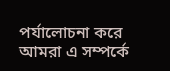পর্যালোচনা করে আমরা এ সম্পর্কে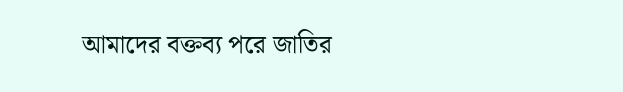আমাদের বক্তব্য পরে জাতির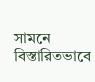সামনে বিস্তারিতভাবে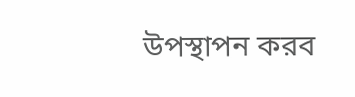উপস্থাপন করব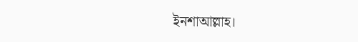ইনশাআল্লাহ।